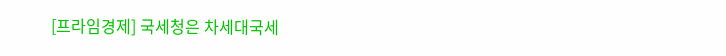[프라임경제] 국세청은 차세대국세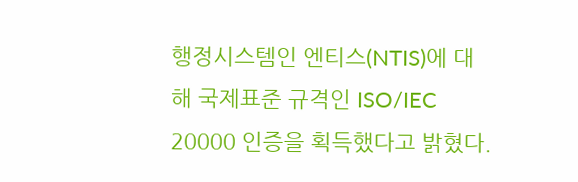행정시스템인 엔티스(NTIS)에 대해 국제표준 규격인 ISO/IEC 20000 인증을 획득했다고 밝혔다.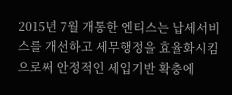2015년 7월 개통한 엔티스는 납세서비스를 개선하고 세무행정을 효율화시킴으로써 안정적인 세입기반 확충에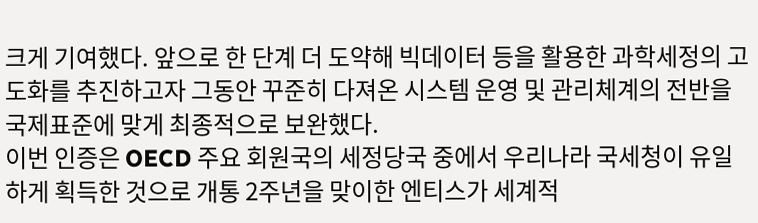크게 기여했다. 앞으로 한 단계 더 도약해 빅데이터 등을 활용한 과학세정의 고도화를 추진하고자 그동안 꾸준히 다져온 시스템 운영 및 관리체계의 전반을 국제표준에 맞게 최종적으로 보완했다.
이번 인증은 OECD 주요 회원국의 세정당국 중에서 우리나라 국세청이 유일하게 획득한 것으로 개통 2주년을 맞이한 엔티스가 세계적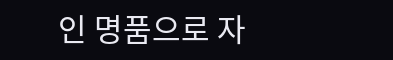인 명품으로 자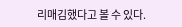리매김했다고 볼 수 있다.